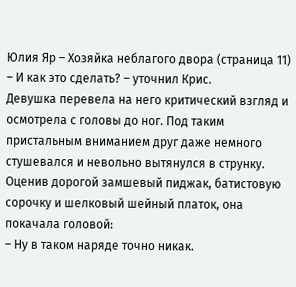Юлия Яр – Хозяйка неблагого двора (страница 11)
– И как это сделать? – уточнил Крис.
Девушка перевела на него критический взгляд и осмотрела с головы до ног. Под таким пристальным вниманием друг даже немного стушевался и невольно вытянулся в струнку. Оценив дорогой замшевый пиджак, батистовую сорочку и шелковый шейный платок, она покачала головой:
– Ну в таком наряде точно никак.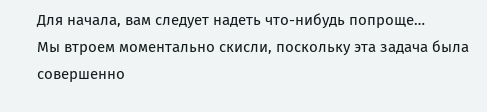Для начала, вам следует надеть что-нибудь попроще…
Мы втроем моментально скисли, поскольку эта задача была совершенно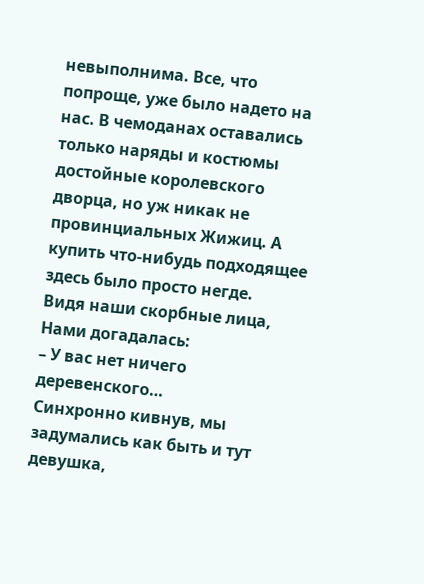невыполнима. Все, что попроще, уже было надето на нас. В чемоданах оставались только наряды и костюмы достойные королевского дворца, но уж никак не провинциальных Жижиц. А купить что-нибудь подходящее здесь было просто негде.
Видя наши скорбные лица, Нами догадалась:
– У вас нет ничего деревенского…
Синхронно кивнув, мы задумались как быть и тут девушка,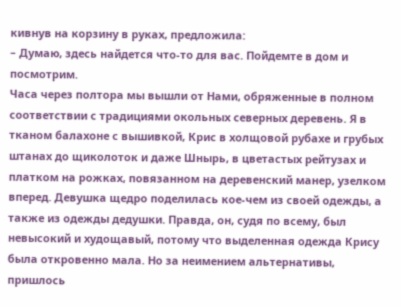кивнув на корзину в руках, предложила:
– Думаю, здесь найдется что-то для вас. Пойдемте в дом и посмотрим.
Часа через полтора мы вышли от Нами, обряженные в полном соответствии с традициями окольных северных деревень. Я в тканом балахоне с вышивкой, Крис в холщовой рубахе и грубых штанах до щиколоток и даже Шнырь, в цветастых рейтузах и платком на рожках, повязанном на деревенский манер, узелком вперед. Девушка щедро поделилась кое-чем из своей одежды, а также из одежды дедушки. Правда, он, судя по всему, был невысокий и худощавый, потому что выделенная одежда Крису была откровенно мала. Но за неимением альтернативы, пришлось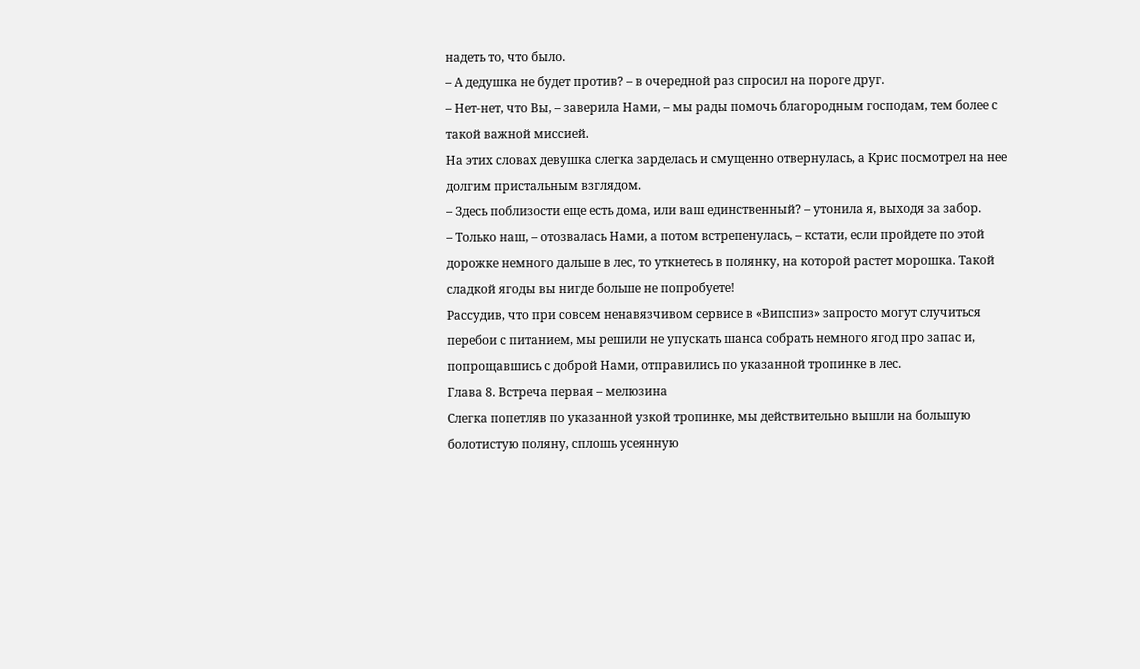надеть то, что было.
– А дедушка не будет против? – в очередной раз спросил на пороге друг.
– Нет-нет, что Вы, – заверила Нами, – мы рады помочь благородным господам, тем более с такой важной миссией.
На этих словах девушка слегка зарделась и смущенно отвернулась, а Крис посмотрел на нее долгим пристальным взглядом.
– Здесь поблизости еще есть дома, или ваш единственный? – утонила я, выходя за забор.
– Только наш, – отозвалась Нами, а потом встрепенулась, – кстати, если пройдете по этой дорожке немного дальше в лес, то уткнетесь в полянку, на которой растет морошка. Такой сладкой ягоды вы нигде больше не попробуете!
Рассудив, что при совсем ненавязчивом сервисе в «Випспиз» запросто могут случиться перебои с питанием, мы решили не упускать шанса собрать немного ягод про запас и, попрощавшись с доброй Нами, отправились по указанной тропинке в лес.
Глава 8. Встреча первая – мелюзина
Слегка попетляв по указанной узкой тропинке, мы действительно вышли на большую болотистую поляну, сплошь усеянную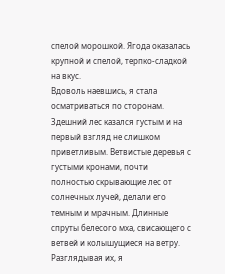спелой морошкой. Ягода оказалась крупной и спелой, терпко-сладкой на вкус.
Вдоволь наевшись, я стала осматриваться по сторонам. Здешний лес казался густым и на первый взгляд не слишком приветливым. Ветвистые деревья с густыми кронами, почти полностью скрывающие лес от солнечных лучей, делали его темным и мрачным. Длинные спруты белесого мха, свисающего с ветвей и колышущиеся на ветру. Разглядывая их, я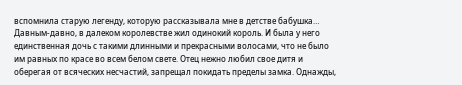вспомнила старую легенду, которую рассказывала мне в детстве бабушка…
Давным-давно, в далеком королевстве жил одинокий король. И была у него единственная дочь с такими длинными и прекрасными волосами, что не было им равных по красе во всем белом свете. Отец нежно любил свое дитя и оберегая от всяческих несчастий, запрещал покидать пределы замка. Однажды,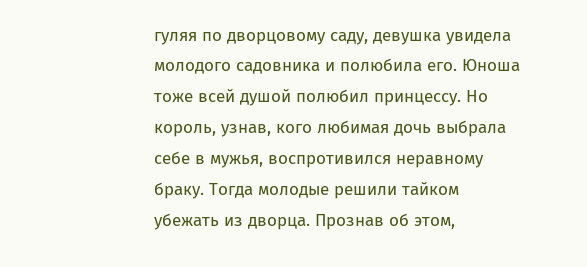гуляя по дворцовому саду, девушка увидела молодого садовника и полюбила его. Юноша тоже всей душой полюбил принцессу. Но король, узнав, кого любимая дочь выбрала себе в мужья, воспротивился неравному браку. Тогда молодые решили тайком убежать из дворца. Прознав об этом,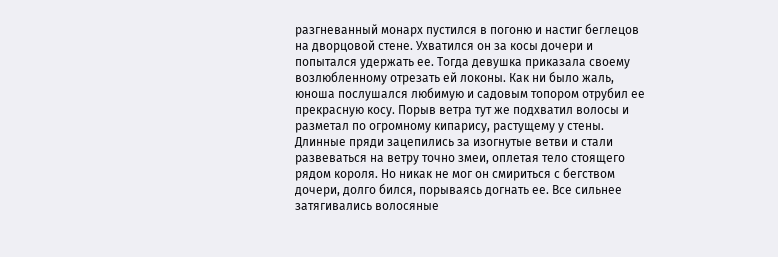разгневанный монарх пустился в погоню и настиг беглецов на дворцовой стене. Ухватился он за косы дочери и попытался удержать ее. Тогда девушка приказала своему возлюбленному отрезать ей локоны. Как ни было жаль, юноша послушался любимую и садовым топором отрубил ее прекрасную косу. Порыв ветра тут же подхватил волосы и разметал по огромному кипарису, растущему у стены. Длинные пряди зацепились за изогнутые ветви и стали развеваться на ветру точно змеи, оплетая тело стоящего рядом короля. Но никак не мог он смириться с бегством дочери, долго бился, порываясь догнать ее. Все сильнее затягивались волосяные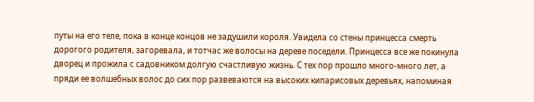путы на его теле, пока в конце концов не задушили короля. Увидела со стены принцесса смерть дорогого родителя, загоревала, и тотчас же волосы на дереве поседели. Принцесса все же покинула дворец и прожила с садовником долгую счастливую жизнь. С тех пор прошло много-много лет, а пряди ее волшебных волос до сих пор развеваются на высоких кипарисовых деревьях, напоминая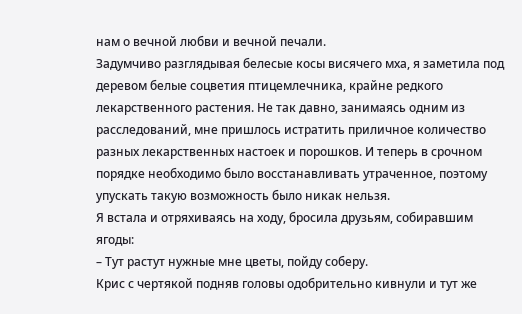нам о вечной любви и вечной печали.
Задумчиво разглядывая белесые косы висячего мха, я заметила под деревом белые соцветия птицемлечника, крайне редкого лекарственного растения. Не так давно, занимаясь одним из расследований, мне пришлось истратить приличное количество разных лекарственных настоек и порошков. И теперь в срочном порядке необходимо было восстанавливать утраченное, поэтому упускать такую возможность было никак нельзя.
Я встала и отряхиваясь на ходу, бросила друзьям, собиравшим ягоды:
– Тут растут нужные мне цветы, пойду соберу.
Крис с чертякой подняв головы одобрительно кивнули и тут же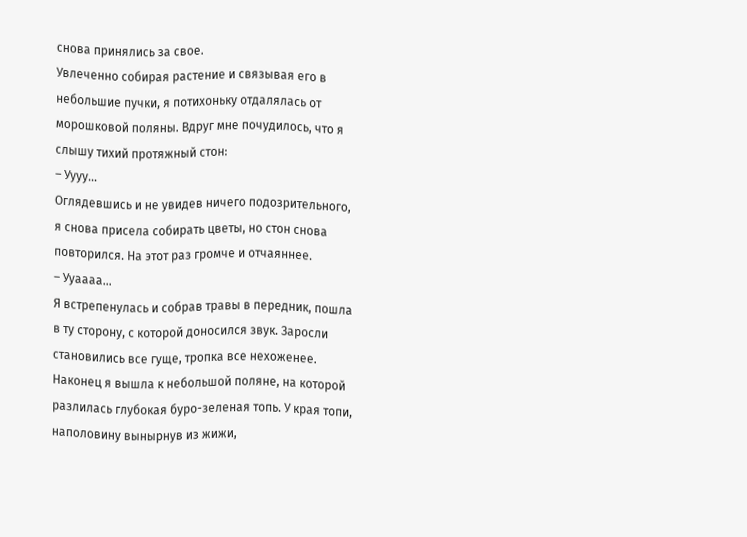снова принялись за свое.
Увлеченно собирая растение и связывая его в небольшие пучки, я потихоньку отдалялась от морошковой поляны. Вдруг мне почудилось, что я слышу тихий протяжный стон:
– Уууу…
Оглядевшись и не увидев ничего подозрительного, я снова присела собирать цветы, но стон снова повторился. На этот раз громче и отчаяннее.
– Ууаааа…
Я встрепенулась и собрав травы в передник, пошла в ту сторону, с которой доносился звук. Заросли становились все гуще, тропка все нехоженее. Наконец я вышла к небольшой поляне, на которой разлилась глубокая буро-зеленая топь. У края топи, наполовину вынырнув из жижи,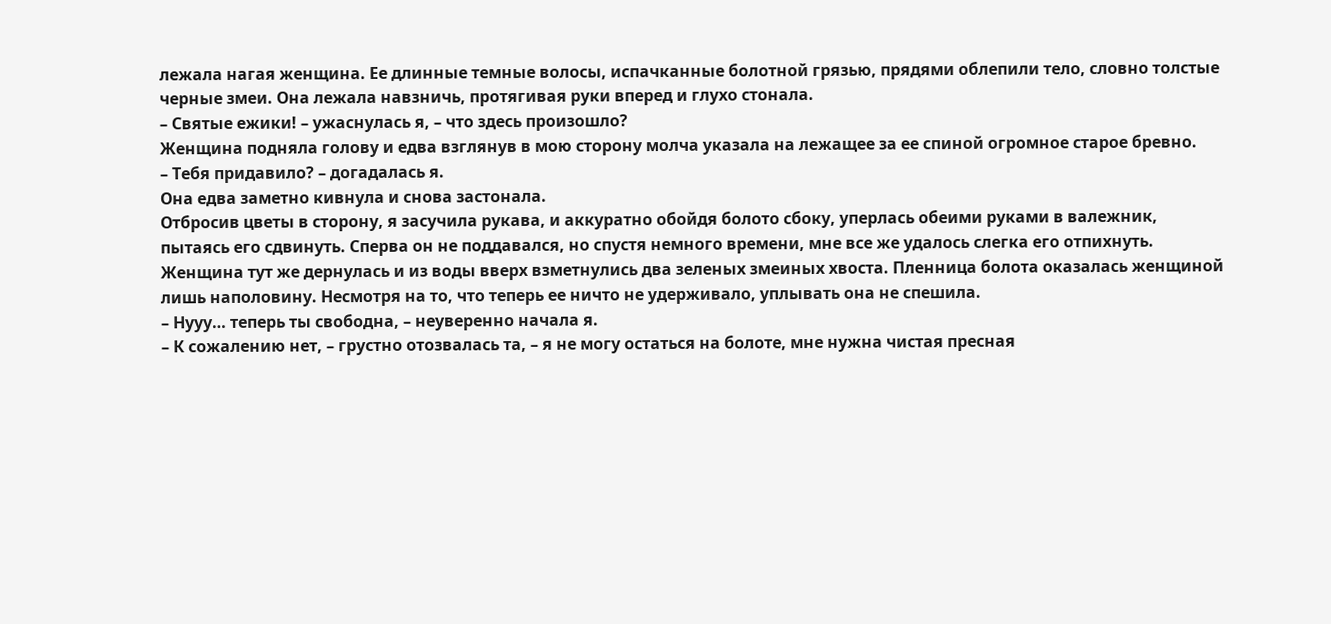лежала нагая женщина. Ее длинные темные волосы, испачканные болотной грязью, прядями облепили тело, словно толстые черные змеи. Она лежала навзничь, протягивая руки вперед и глухо стонала.
– Святые ежики! – ужаснулась я, – что здесь произошло?
Женщина подняла голову и едва взглянув в мою сторону молча указала на лежащее за ее спиной огромное старое бревно.
– Тебя придавило? – догадалась я.
Она едва заметно кивнула и снова застонала.
Отбросив цветы в сторону, я засучила рукава, и аккуратно обойдя болото сбоку, уперлась обеими руками в валежник, пытаясь его сдвинуть. Сперва он не поддавался, но спустя немного времени, мне все же удалось слегка его отпихнуть. Женщина тут же дернулась и из воды вверх взметнулись два зеленых змеиных хвоста. Пленница болота оказалась женщиной лишь наполовину. Несмотря на то, что теперь ее ничто не удерживало, уплывать она не спешила.
– Нууу… теперь ты свободна, – неуверенно начала я.
– К сожалению нет, – грустно отозвалась та, – я не могу остаться на болоте, мне нужна чистая пресная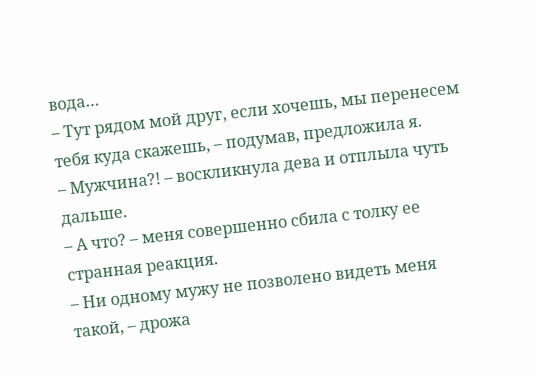вода…
– Тут рядом мой друг, если хочешь, мы перенесем тебя куда скажешь, – подумав, предложила я.
– Мужчина?! – воскликнула дева и отплыла чуть дальше.
– А что? – меня совершенно сбила с толку ее странная реакция.
– Ни одному мужу не позволено видеть меня такой, – дрожа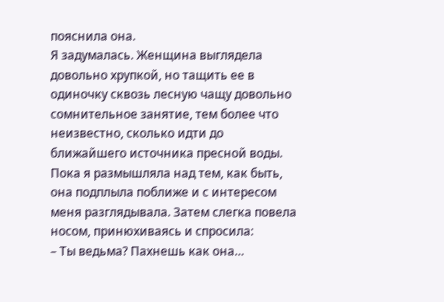пояснила она.
Я задумалась. Женщина выглядела довольно хрупкой, но тащить ее в одиночку сквозь лесную чащу довольно сомнительное занятие, тем более что неизвестно, сколько идти до ближайшего источника пресной воды. Пока я размышляла над тем, как быть, она подплыла поближе и с интересом меня разглядывала. Затем слегка повела носом, принюхиваясь и спросила:
– Ты ведьма? Пахнешь как она…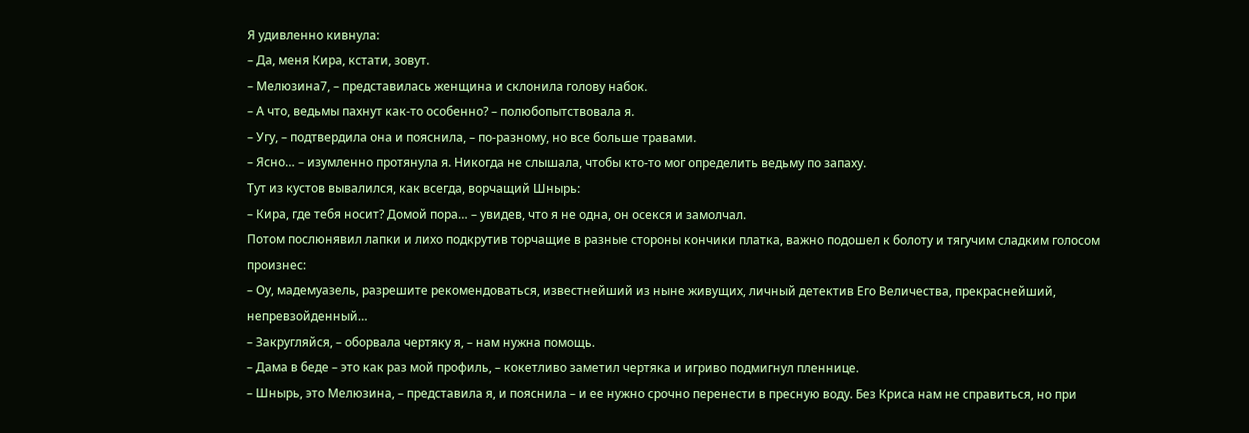Я удивленно кивнула:
– Да, меня Кира, кстати, зовут.
– Мелюзина7, – представилась женщина и склонила голову набок.
– А что, ведьмы пахнут как-то особенно? – полюбопытствовала я.
– Угу, – подтвердила она и пояснила, – по-разному, но все больше травами.
– Ясно… – изумленно протянула я. Никогда не слышала, чтобы кто-то мог определить ведьму по запаху.
Тут из кустов вывалился, как всегда, ворчащий Шнырь:
– Кира, где тебя носит? Домой пора… – увидев, что я не одна, он осекся и замолчал.
Потом послюнявил лапки и лихо подкрутив торчащие в разные стороны кончики платка, важно подошел к болоту и тягучим сладким голосом произнес:
– Оу, мадемуазель, разрешите рекомендоваться, известнейший из ныне живущих, личный детектив Его Величества, прекраснейший, непревзойденный…
– Закругляйся, – оборвала чертяку я, – нам нужна помощь.
– Дама в беде – это как раз мой профиль, – кокетливо заметил чертяка и игриво подмигнул пленнице.
– Шнырь, это Мелюзина, – представила я, и пояснила – и ее нужно срочно перенести в пресную воду. Без Криса нам не справиться, но при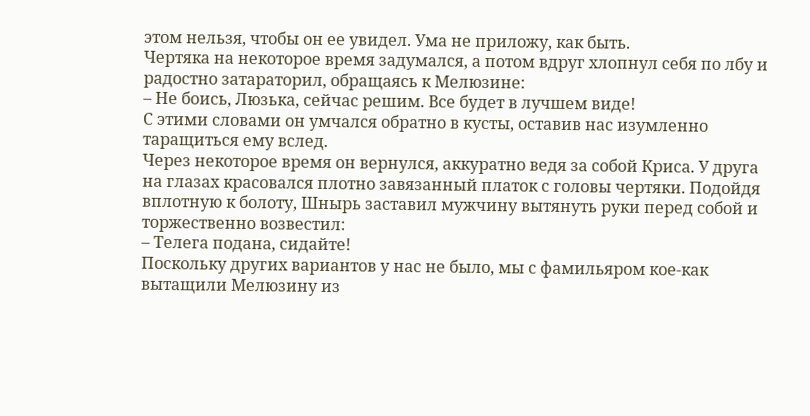этом нельзя, чтобы он ее увидел. Ума не приложу, как быть.
Чертяка на некоторое время задумался, а потом вдруг хлопнул себя по лбу и радостно затараторил, обращаясь к Мелюзине:
– Не боись, Люзька, сейчас решим. Все будет в лучшем виде!
С этими словами он умчался обратно в кусты, оставив нас изумленно таращиться ему вслед.
Через некоторое время он вернулся, аккуратно ведя за собой Криса. У друга на глазах красовался плотно завязанный платок с головы чертяки. Подойдя вплотную к болоту, Шнырь заставил мужчину вытянуть руки перед собой и торжественно возвестил:
– Телега подана, сидайте!
Поскольку других вариантов у нас не было, мы с фамильяром кое-как вытащили Мелюзину из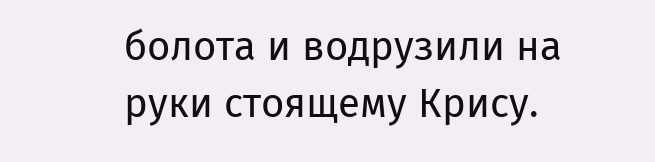болота и водрузили на руки стоящему Крису.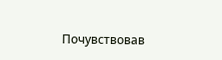Почувствовав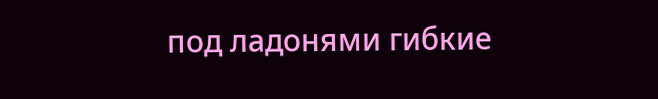под ладонями гибкие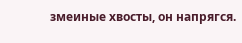змеиные хвосты, он напрягся.